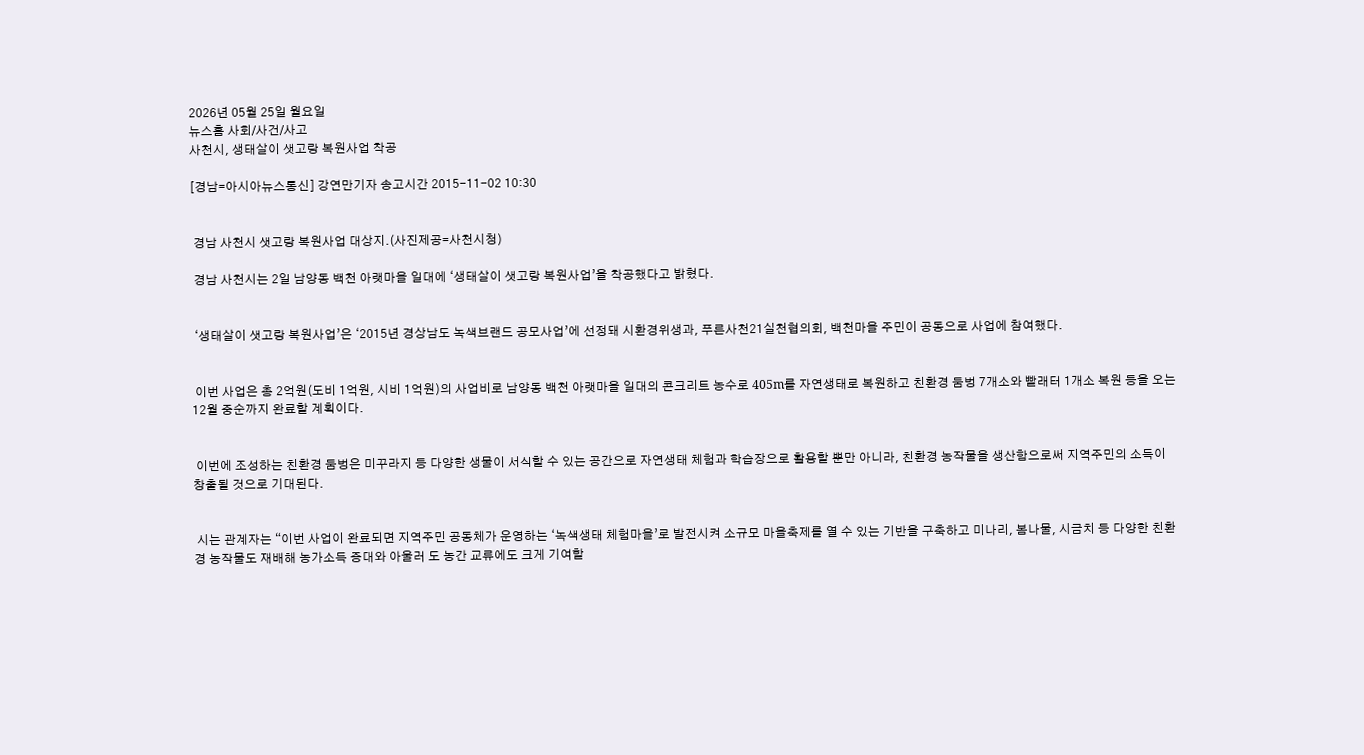2026년 05월 25일 월요일
뉴스홈 사회/사건/사고
사천시, 생태살이 샛고랑 복원사업 착공

[경남=아시아뉴스통신] 강연만기자 송고시간 2015-11-02 10:30


 경남 사천시 샛고랑 복원사업 대상지.(사진제공=사천시청)

 경남 사천시는 2일 남양동 백천 아랫마을 일대에 ‘생태살이 샛고랑 복원사업’을 착공했다고 밝혔다.


 ‘생태살이 샛고랑 복원사업’은 ‘2015년 경상남도 녹색브랜드 공모사업’에 선정돼 시환경위생과, 푸른사천21실천협의회, 백천마을 주민이 공동으로 사업에 참여했다.


 이번 사업은 총 2억원(도비 1억원, 시비 1억원)의 사업비로 남양동 백천 아랫마을 일대의 콘크리트 농수로 405m를 자연생태로 복원하고 친환경 둠벙 7개소와 빨래터 1개소 복원 등을 오는 12월 중순까지 완료할 계획이다.


 이번에 조성하는 친환경 둠벙은 미꾸라지 등 다양한 생물이 서식할 수 있는 공간으로 자연생태 체험과 학습장으로 활용할 뿐만 아니라, 친환경 농작물을 생산함으로써 지역주민의 소득이 창출될 것으로 기대된다.


 시는 관계자는 “이번 사업이 완료되면 지역주민 공동체가 운영하는 ‘녹색생태 체험마을’로 발전시켜 소규모 마을축제를 열 수 있는 기반을 구축하고 미나리, 봄나물, 시금치 등 다양한 친환경 농작물도 재배해 농가소득 증대와 아울러 도 농간 교류에도 크게 기여할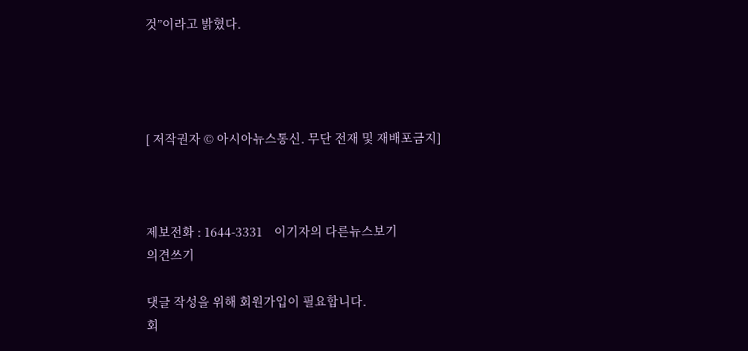것”이라고 밝혔다.




[ 저작권자 © 아시아뉴스통신. 무단 전재 및 재배포금지]



제보전화 : 1644-3331    이기자의 다른뉴스보기
의견쓰기

댓글 작성을 위해 회원가입이 필요합니다.
회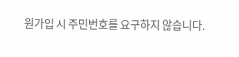원가입 시 주민번호를 요구하지 않습니다.